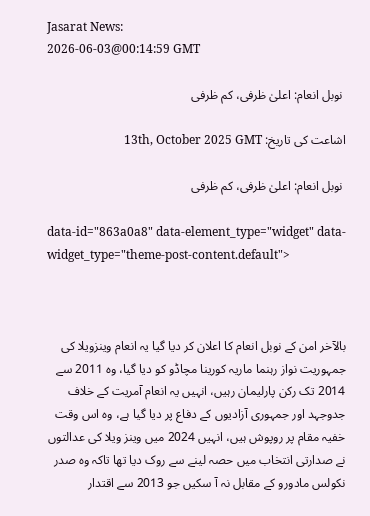Jasarat News:
2026-06-03@00:14:59 GMT

 نوبل انعام: اعلیٰ ظرفی، کم ظرفی

اشاعت کی تاریخ: 13th, October 2025 GMT

 نوبل انعام: اعلیٰ ظرفی، کم ظرفی

data-id="863a0a8" data-element_type="widget" data-widget_type="theme-post-content.default">



بالآخر امن کے نوبل انعام کا اعلان کر دیا گیا یہ انعام وینزویلا کی جمہوریت نواز رہنما ماریہ کورینا مچاڈو کو دیا گیا، وہ 2011 سے 2014 تک رکن پارلیمان رہیں، انہیں یہ انعام آمریت کے خلاف جدوجہد اور جمہوری آزادیوں کے دفاع پر دیا گیا ہے، وہ اس وقت خفیہ مقام پر روپوش ہیں، انہیں 2024 میں وینز ویلا کی عدالتوں نے صدارتی انتخاب میں حصہ لینے سے روک دیا تھا تاکہ وہ صدر نکولس مادورو کے مقابل نہ آ سکیں جو 2013 سے اقتدار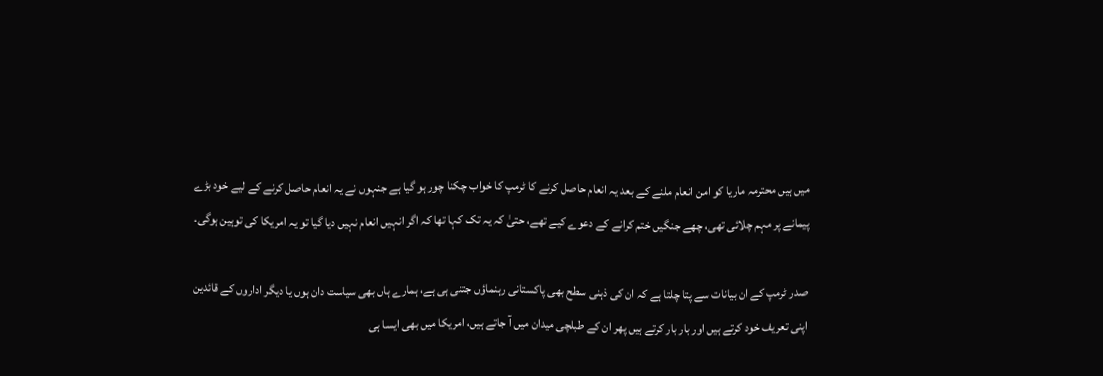میں ہیں محترمہ ماریا کو امن انعام ملنے کے بعد یہ انعام حاصل کرنے کا ٹرمپ کا خواب چکنا چور ہو گیا ہے جنہوں نے یہ انعام حاصل کرنے کے لیے خود بڑے پیمانے پر مہم چلائی تھی، چھے جنگیں ختم کرانے کے دعوے کیے تھے، حتیٰ کہ یہ تک کہا تھا کہ اگر انہیں انعام نہیں دیا گیا تو یہ امریکا کی توہین ہوگی۔

صدر ٹرمپ کے ان بیانات سے پتا چلتا ہے کہ ان کی ذہنی سطح بھی پاکستانی رہنماؤں جتنی ہی ہے، ہمارے ہاں بھی سیاست دان ہوں یا دیگر اداروں کے قائدین اپنی تعریف خود کرتے ہیں اور بار بار کرتے ہیں پھر ان کے طبلچی میدان میں آ جاتے ہیں، امریکا میں بھی ایسا ہی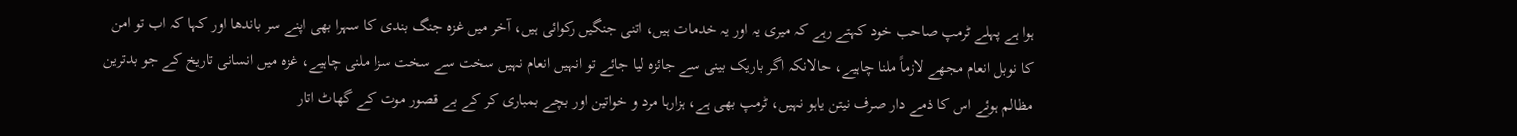ہوا ہے پہلے ٹرمپ صاحب خود کہتے رہے کہ میری یہ اور یہ خدمات ہیں، اتنی جنگیں رکوائی ہیں، آخر میں غزہ جنگ بندی کا سہرا بھی اپنے سر باندھا اور کہا کہ اب تو امن کا نوبل انعام مجھے لازماً ملنا چاہیے، حالانکہ اگر باریک بینی سے جائزہ لیا جائے تو انہیں انعام نہیں سخت سے سخت سزا ملنی چاہیے، غزہ میں انسانی تاریخ کے جو بدترین مظالم ہوئے اس کا ذمے دار صرف نیتن یاہو نہیں، ٹرمپ بھی ہے، ہزارہا مرد و خواتین اور بچے بمباری کر کے بے قصور موت کے گھاٹ اتار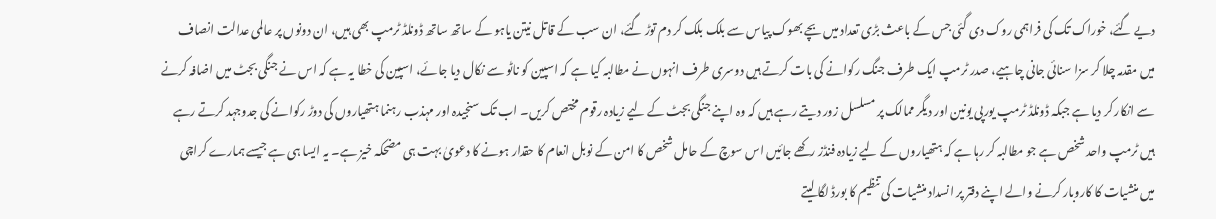دیے گئے، خوراک تک کی فراہمی روک دی گئی جس کے باعث بڑی تعداد میں بچے بھوک پیاس سے بلک بلک کر دم توڑ گئے، ان سب کے قاتل نیتن یاہو کے ساتھ ساتھ ڈونلڈ ٹرمپ بھی ہیں، ان دونوں پر عالمی عدالت انصاف میں مقدمہ چلا کر سزا سنائی جانی چاہیے، صدر ٹرمپ ایک طرف جنگ رکوانے کی بات کرتے ہیں دوسری طرف انہوں نے مطالبہ کیا ہے کہ اسپین کو ناٹو سے نکال دیا جائے، اسپین کی خطا یہ ہے کہ اس نے جنگی بجٹ میں اضافہ کرنے سے انکار کر دیا ہے جبکہ ڈونلڈ ٹرمپ یورپی یونین اور دیگر ممالک پر مسلسل زور دیتے رہے ہیں کہ وہ اپنے جنگی بجٹ کے لیے زیادہ رقوم مختص کریں۔ اب تک سنجیدہ اور مہذب رہنما ہتھیاروں کی دوڑ رکوانے کی جدوجہد کرتے رہے ہیں ٹرمپ واحد شخص ہے جو مطالبہ کر رہا ہے کہ ہتھیاروں کے لیے زیادہ فنڈز رکھے جائیں اس سوچ کے حامل شخص کا امن کے نوبل انعام کا حقدار ہونے کا دعویٰ بہت ہی مضحکہ خیز ہے۔ یہ ایسا ہی ہے جیسے ہمارے کراچی میں منشیات کا کاروبار کرنے والے اپنے دفتر پر انسداد منشیات کی تنظیم کا بورڈ لگا لیتے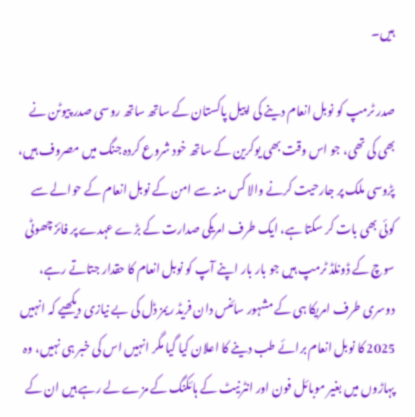ہیں۔

صدر ٹرمپ کو نوبل انعام دینے کی اپیل پاکستان کے ساتھ ساتھ روسی صدر پیوٹن نے بھی کی تھی، جو اس وقت بھی یوکرین کے ساتھ خود شروع کردہ جنگ میں مصروف ہیں، پڑوسی ملک پر جارحیت کرنے والا کس منہ سے امن کے نوبل انعام کے حوالے سے کوئی بھی بات کر سکتا ہے، ایک طرف امریکی صدارت کے بڑے عہدے پر فائز چھوٹی سوچ کے ڈونلڈ ٹرمپ ہیں جو بار بار اپنے آپ کو نوبل انعام کا حقدار جتاتے رہے، دوسری طرف امریکا ہی کے مشہور سائنس دان فریڈ ریمز ڈل کی بے نیازی دیکھیے کہ انہیں 2025 کا نوبل انعام برائے طب دینے کا اعلان کیا گیا مگر انہیں اس کی خبر ہی نہیں، وہ پہاڑوں میں بغیر موبائل فون اور انٹرنیٹ کے ہائکنگ کے مزے لے رہے ہیں ان کے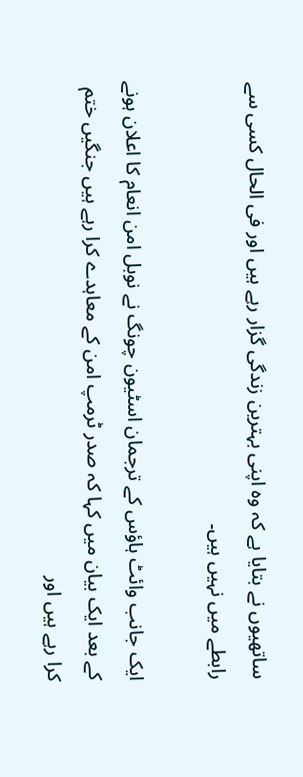ساتھیوں نے بتایا ہے کہ وہ اپنی بہترین زندگی گزار رہے ہیں اور فی الحال کسی سے رابطے میں نہیں ہیں۔

ایک جانب وائٹ ہاؤس کے ترجمان اسٹیون چونگ نے نوبل امن انعام کا اعلان ہونے کے بعد ایک بیان میں کہا کہ صدر ٹرمپ امن کے معاہدے کرا رہے ہیں جنگیں ختم کرا رہے ہیں اور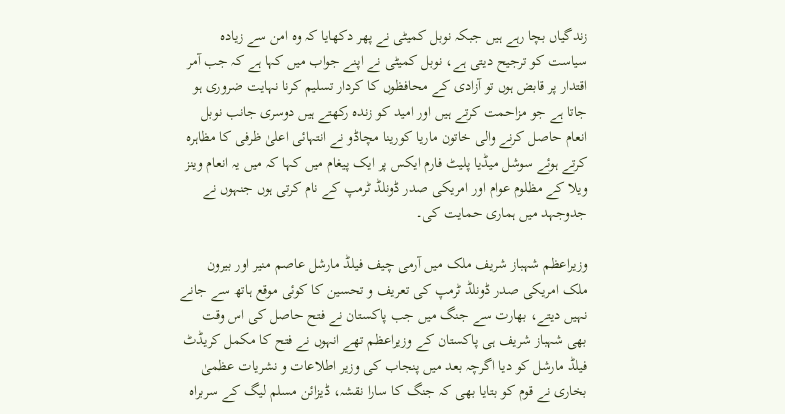زندگیاں بچا رہے ہیں جبکہ نوبل کمیٹی نے پھر دکھایا کہ وہ امن سے زیادہ سیاست کو ترجیح دیتی ہے، نوبل کمیٹی نے اپنے جواب میں کہا ہے کہ جب آمر اقتدار پر قابض ہوں تو آزادی کے محافظوں کا کردار تسلیم کرنا نہایت ضروری ہو جاتا ہے جو مزاحمت کرتے ہیں اور امید کو زندہ رکھتے ہیں دوسری جانب نوبل انعام حاصل کرنے والی خاتون ماریا کورینا مچاڈو نے انتہائی اعلیٰ ظرفی کا مظاہرہ کرتے ہوئے سوشل میڈیا پلیٹ فارم ایکس پر ایک پیغام میں کہا کہ میں یہ انعام وینز ویلا کے مظلوم عوام اور امریکی صدر ڈونلڈ ٹرمپ کے نام کرتی ہوں جنہوں نے جدوجہد میں ہماری حمایت کی۔

وزیراعظم شہباز شریف ملک میں آرمی چیف فیلڈ مارشل عاصم منیر اور بیرون ملک امریکی صدر ڈونلڈ ٹرمپ کی تعریف و تحسین کا کوئی موقع ہاتھ سے جانے نہیں دیتے، بھارت سے جنگ میں جب پاکستان نے فتح حاصل کی اس وقت بھی شہباز شریف ہی پاکستان کے وزیراعظم تھے انہوں نے فتح کا مکمل کریڈٹ فیلڈ مارشل کو دیا اگرچہ بعد میں پنجاب کی وزیر اطلاعات و نشریات عظمیٰ بخاری نے قوم کو بتایا بھی کہ جنگ کا سارا نقشہ، ڈیزائن مسلم لیگ کے سربراہ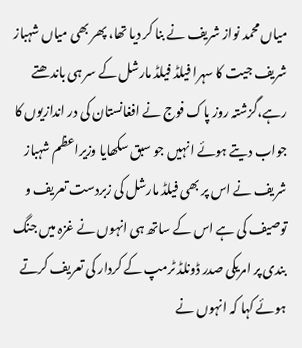میاں محمد نواز شریف نے بنا کر دیا تھا، پھر بھی میاں شہباز شریف جیت کا سہرا فیلڈ فیلڈ مارشل کے سر ہی باندھتے رہے،گزشتہ روز پاک فوج نے افغانستان کی در اندازیوں کا جواب دیتے ہوئے انہیں جو سبق سکھایا وزیراعظم شہباز شریف نے اس پر بھی فیلڈ مارشل کی زبردست تعریف و توصیف کی ہے اس کے ساتھ ہی انہوں نے غزہ میں جنگ بندی پر امریکی صدر ڈونلڈ ٹرمپ کے کردار کی تعریف کرتے ہوئے کہا کہ انہوں نے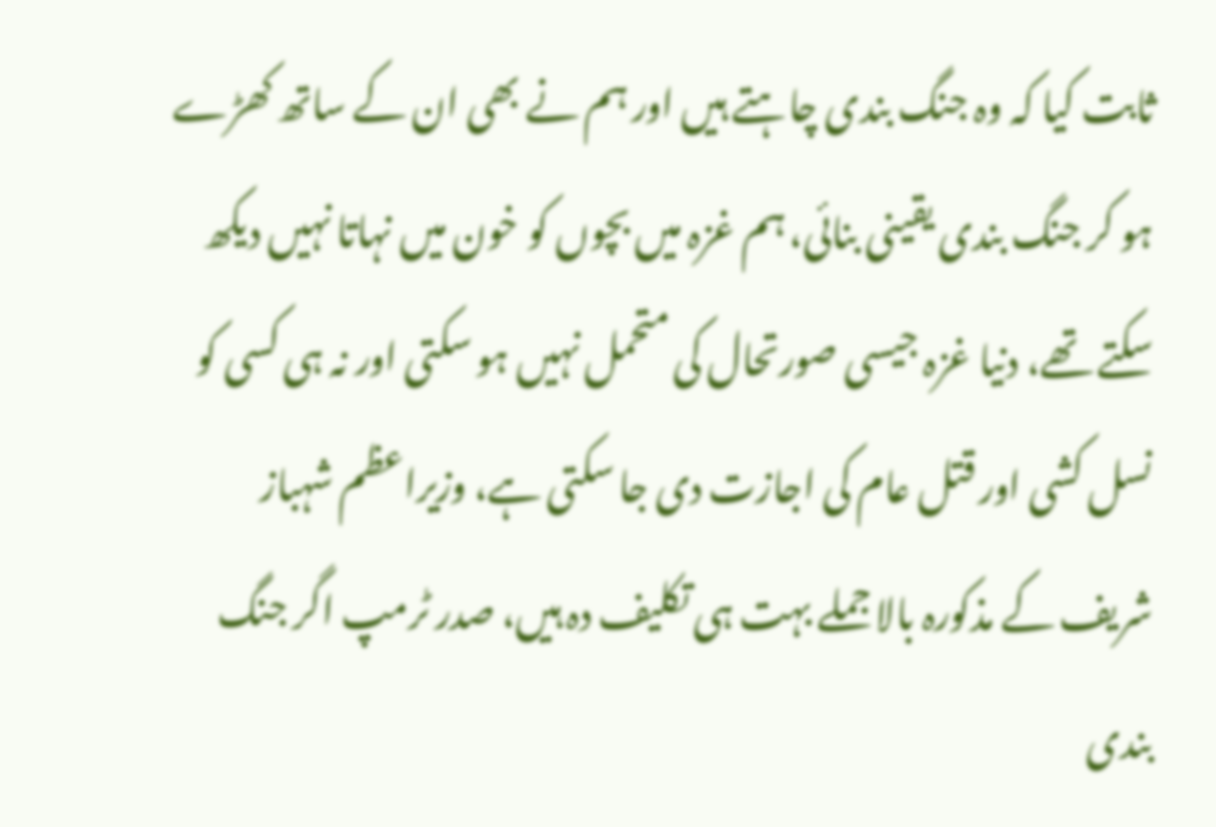ثابت کیا کہ وہ جنگ بندی چاہتے ہیں اور ہم نے بھی ان کے ساتھ کھڑے ہو کر جنگ بندی یقینی بنائی، ہم غزہ میں بچوں کو خون میں نہاتا نہیں دیکھ سکتے تھے، دنیا غزہ جیسی صورتحال کی متحمل نہیں ہو سکتی اور نہ ہی کسی کو نسل کشی اور قتل عام کی اجازت دی جا سکتی ہے، وزیراعظم شہباز شریف کے مذکورہ بالا جملے بہت ہی تکلیف دہ ہیں، صدر ٹرمپ اگر جنگ بندی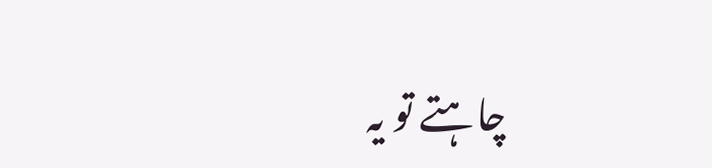چاہتے تو یہ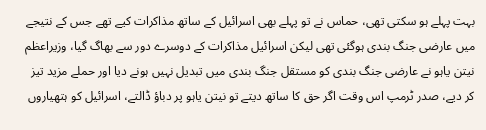بہت پہلے ہو سکتی تھی، حماس نے تو پہلے بھی اسرائیل کے ساتھ مذاکرات کیے تھے جس کے نتیجے میں عارضی جنگ بندی ہوگئی تھی لیکن اسرائیل مذاکرات کے دوسرے دور سے بھاگ گیا، وزیراعظم نیتن یاہو نے عارضی جنگ بندی کو مستقل جنگ بندی میں تبدیل نہیں ہونے دیا اور حملے مزید تیز کر دیے، صدر ٹرمپ اس وقت اگر حق کا ساتھ دیتے تو نیتن یاہو پر دباؤ ڈالتے، اسرائیل کو ہتھیاروں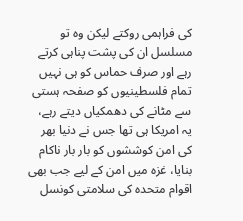کی فراہمی روکتے لیکن وہ تو مسلسل ان کی پشت پناہی کرتے رہے اور صرف حماس کو ہی نہیں تمام فلسطینیوں کو صفحہ ہستی سے مٹانے کی دھمکیاں دیتے رہے، یہ امریکا ہی تھا جس نے دنیا بھر کی امن کوششوں کو بار بار ناکام بنایا، غزہ میں امن کے لیے جب بھی اقوام متحدہ کی سلامتی کونسل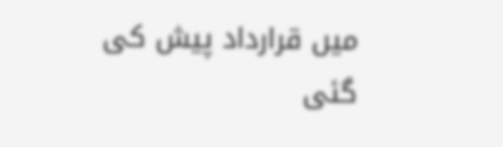میں قرارداد پیش کی گئی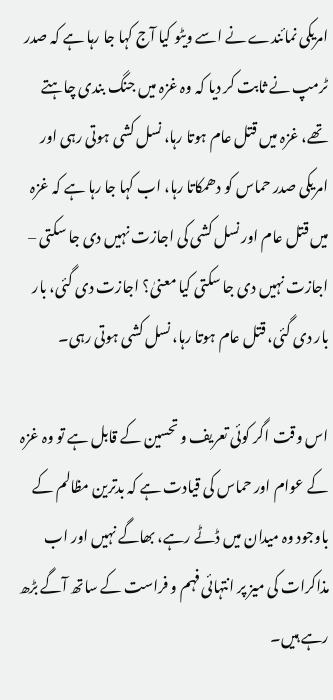امریکی نمائندے نے اسے ویٹو کیا آج کہا جا رہا ہے کہ صدر ٹرمپ نے ثابت کر دیا کہ وہ غزہ میں جنگ بندی چاہتے تھے، غزہ میں قتل عام ہوتا رہا، نسل کشی ہوتی رہی اور امریکی صدر حماس کو دھمکاتا رہا، اب کہا جا رہا ہے کہ غزہ میں قتل عام اور نسل کشی کی اجازت نہیں دی جا سکتی – اجازت نہیں دی جا سکتی کیا معنیٰ؟ اجازت دی گئی، بار بار دی گئی، قتل عام ہوتا رہا، نسل کشی ہوتی رہی۔

اس وقت اگر کوئی تعریف و تحسین کے قابل ہے تو وہ غزہ کے عوام اور حماس کی قیادت ہے کہ بدترین مظالم کے باوجود وہ میدان میں ڈٹے رہے، بھاگے نہیں اور اب مذاکرات کی میز پر انتہائی فہم و فراست کے ساتھ آگے بڑھ رہے ہیں۔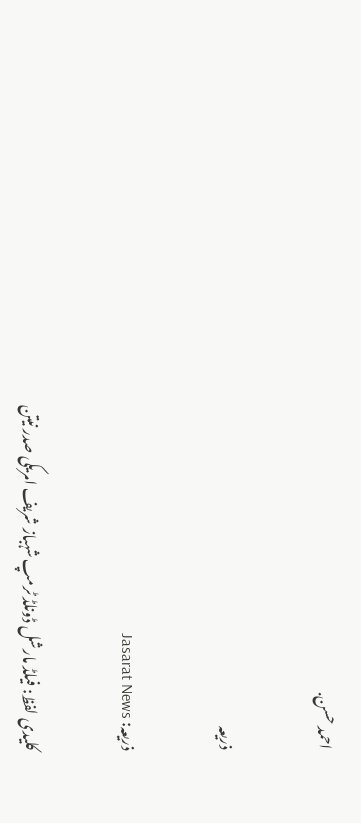احمد حسن.

ذریعہ

ذریعہ: Jasarat News

کلیدی لفظ: فیلڈ مارشل ڈونلڈ ٹرمپ شہباز شریف امریکی صدر نیتن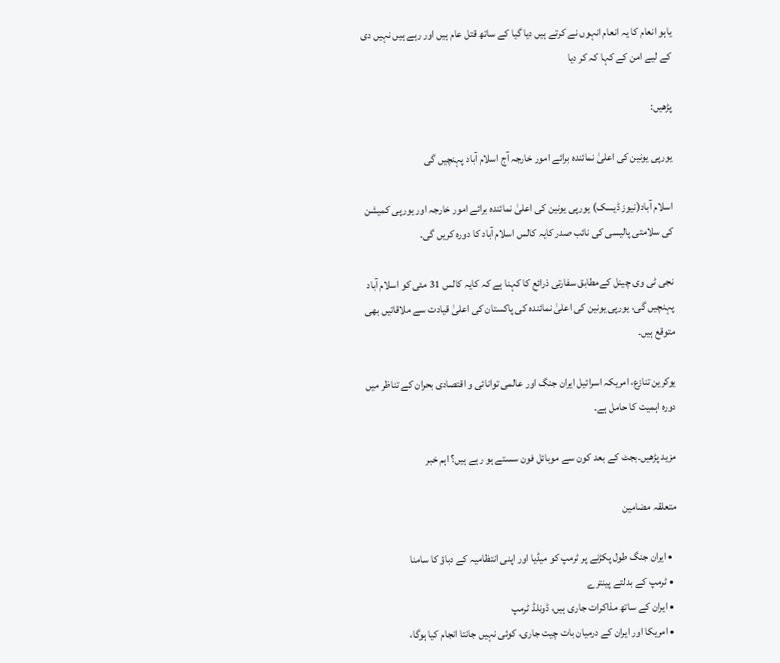یاہو انعام کا یہ انعام انہوں نے کرتے ہیں دیا گیا کے ساتھ قتل عام ہیں اور رہے ہیں نہیں دی کے لیے امن کے کہا کہ کر دیا

پڑھیں:

یورپی یونین کی اعلیٰ نمائندہ برائے امور خارجہ آج اسلام آباد پہنچیں گی

اسلام آباد(نیوز ڈیسک) یورپی یونین کی اعلیٰ نمائندہ برائے امور خارجہ اور یورپی کمیشن کی سلامتی پالیسی کی نائب صدر کایہ کالس اسلام آباد کا دورہ کریں گی۔

نجی ٹی وی چینل کےمطابق سفارتی ذرائع کا کہنا ہے کہ کایہ کالس 31 مئی کو اسلام آباد پہنچیں گی، یورپی یونین کی اعلیٰ نمائندہ کی پاکستان کی اعلیٰ قیادت سے ملاقاتیں بھی متوقع ہیں۔

یوکرین تنازع، امریکہ اسرائیل ایران جنگ اور عالمی توانائی و اقتصادی بحران کے تناظر میں دورہ اہمیت کا حامل ہے۔

مزید پڑھیں۔بجٹ کے بعد کون سے موبائل فون سستے ہو رہے ہیں؟ اہم خبر

متعلقہ مضامین

  • ایران جنگ طول پکڑنے پر ٹرمپ کو میڈیا اور اپنی انتظامیہ کے دباؤ کا سامنا
  • ٹرمپ کے بدلتے پینترے
  • ایران کے ساتھ مذاکرات جاری ہیں، ڈونلڈ ٹرمپ
  • امریکا اور ایران کے درمیان بات چیت جاری، کوئی نہیں جانتا انجام کیا ہوگا،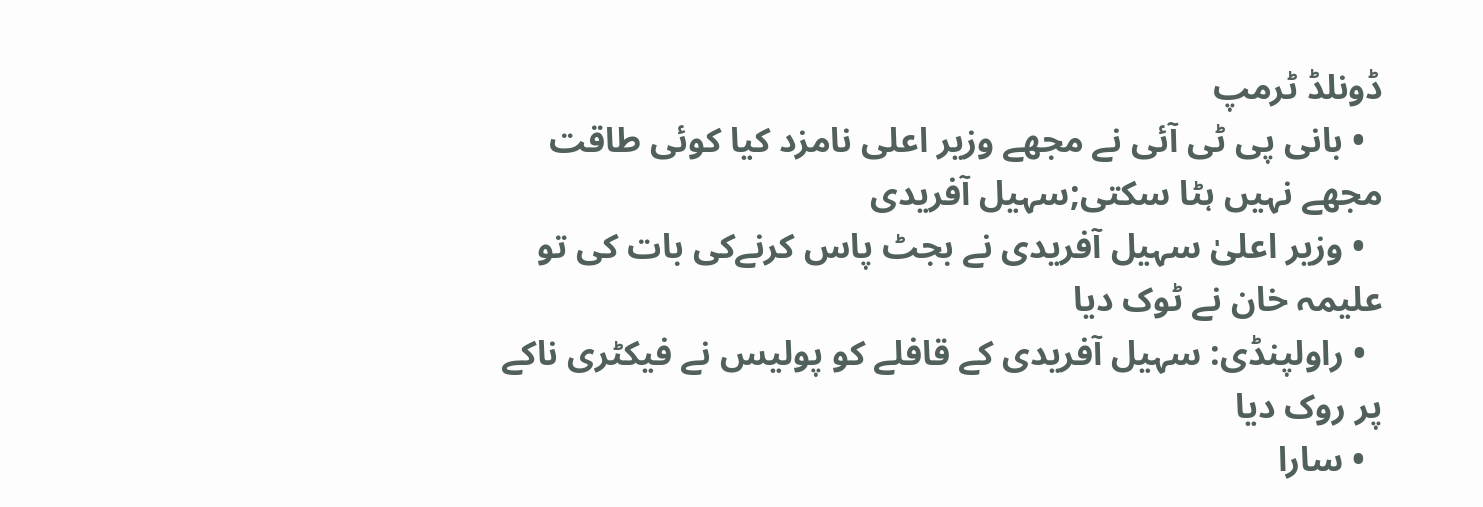ڈونلڈ ٹرمپ
  • بانی پی ٹی آئی نے مجھے وزیر اعلی نامزد کیا کوئی طاقت مجھے نہیں ہٹا سکتی;سہیل آفریدی
  • وزیر اعلیٰ سہیل آفریدی نے بجٹ پاس کرنےکی بات کی تو علیمہ خان نے ٹوک دیا
  • راولپنڈی: سہیل آفریدی کے قافلے کو پولیس نے فیکٹری ناکے پر روک دیا
  • سارا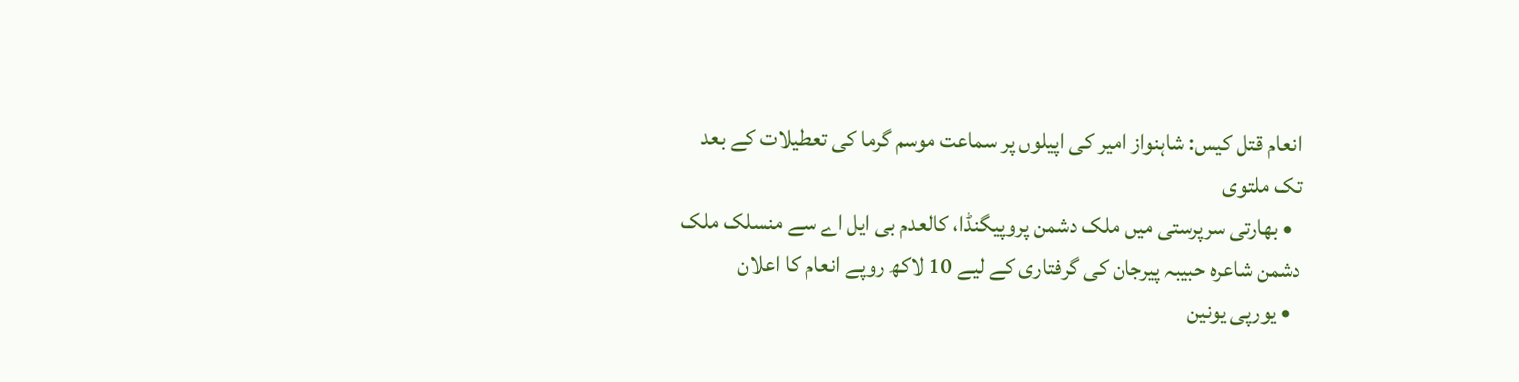انعام قتل کیس: شاہنواز امیر کی اپیلوں پر سماعت موسم گرما کی تعطیلات کے بعد تک ملتوی
  • بھارتی سرپرستی میں ملک دشمن پروپیگنڈا، کالعدم بی ایل اے سے منسلک ملک دشمن شاعرہ حبیبہ پیرجان کی گرفتاری کے لیے 10 لاکھ روپے انعام کا اعلان
  • یورپی یونین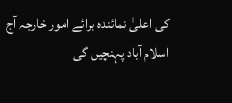کی اعلیٰ نمائندہ برائے امور خارجہ آج اسلام آباد پہنچیں گی